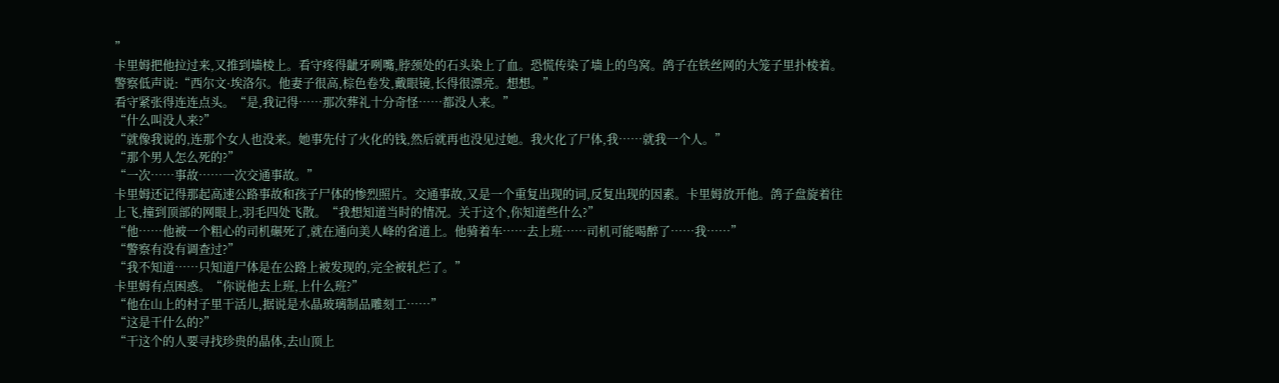”
卡里姆把他拉过来,又推到墙棱上。看守疼得龇牙咧嘴,脖颈处的石头染上了血。恐慌传染了墙上的鸟窝。鸽子在铁丝网的大笼子里扑棱着。
警察低声说:“西尔文·埃洛尔。他妻子很高,棕色卷发,戴眼镜,长得很漂亮。想想。”
看守紧张得连连点头。“是,我记得……那次葬礼十分奇怪……都没人来。”
“什么叫没人来?”
“就像我说的,连那个女人也没来。她事先付了火化的钱,然后就再也没见过她。我火化了尸体,我……就我一个人。”
“那个男人怎么死的?”
“一次……事故……一次交通事故。”
卡里姆还记得那起高速公路事故和孩子尸体的惨烈照片。交通事故,又是一个重复出现的词,反复出现的因素。卡里姆放开他。鸽子盘旋着往上飞,撞到顶部的网眼上,羽毛四处飞散。“我想知道当时的情况。关于这个,你知道些什么?”
“他……他被一个粗心的司机碾死了,就在通向美人峰的省道上。他骑着车……去上班……司机可能喝醉了……我……”
“警察有没有调查过?”
“我不知道……只知道尸体是在公路上被发现的,完全被轧烂了。”
卡里姆有点困惑。“你说他去上班,上什么班?”
“他在山上的村子里干活儿,据说是水晶玻璃制品雕刻工……”
“这是干什么的?”
“干这个的人要寻找珍贵的晶体,去山顶上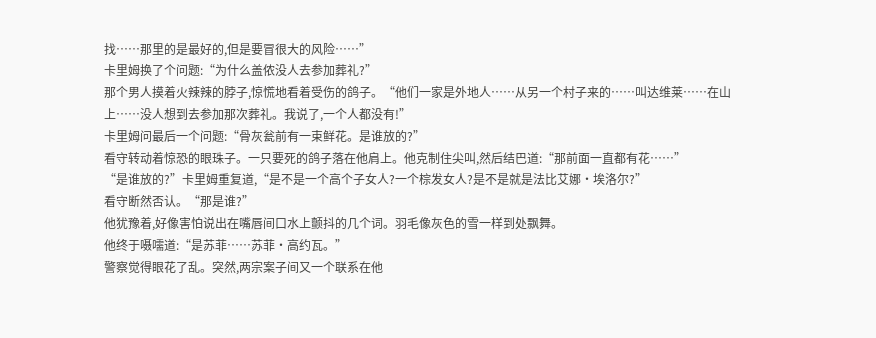找……那里的是最好的,但是要冒很大的风险……”
卡里姆换了个问题:“为什么盖侬没人去参加葬礼?”
那个男人摸着火辣辣的脖子,惊慌地看着受伤的鸽子。“他们一家是外地人……从另一个村子来的……叫达维莱……在山上……没人想到去参加那次葬礼。我说了,一个人都没有!”
卡里姆问最后一个问题:“骨灰瓮前有一束鲜花。是谁放的?”
看守转动着惊恐的眼珠子。一只要死的鸽子落在他肩上。他克制住尖叫,然后结巴道:“那前面一直都有花……”
“是谁放的?”卡里姆重复道,“是不是一个高个子女人?一个棕发女人?是不是就是法比艾娜·埃洛尔?”
看守断然否认。“那是谁?”
他犹豫着,好像害怕说出在嘴唇间口水上颤抖的几个词。羽毛像灰色的雪一样到处飘舞。
他终于嗫嚅道:“是苏菲……苏菲·高约瓦。”
警察觉得眼花了乱。突然,两宗案子间又一个联系在他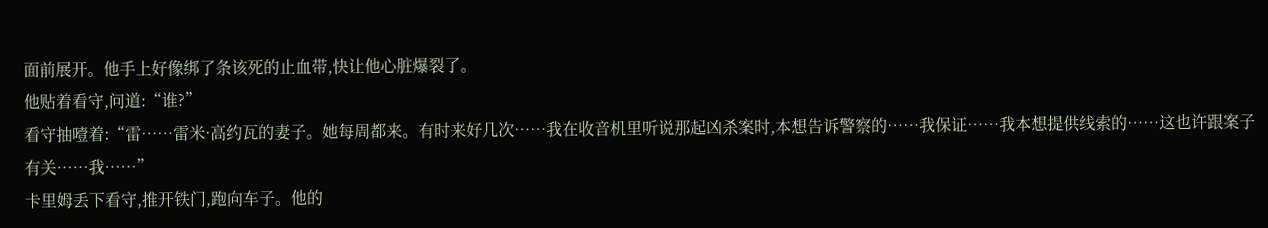面前展开。他手上好像绑了条该死的止血带,快让他心脏爆裂了。
他贴着看守,问道:“谁?”
看守抽噎着:“雷……雷米·高约瓦的妻子。她每周都来。有时来好几次……我在收音机里听说那起凶杀案时,本想告诉警察的……我保证……我本想提供线索的……这也许跟案子有关……我……”
卡里姆丢下看守,推开铁门,跑向车子。他的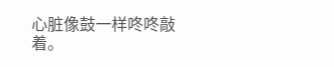心脏像鼓一样咚咚敲着。